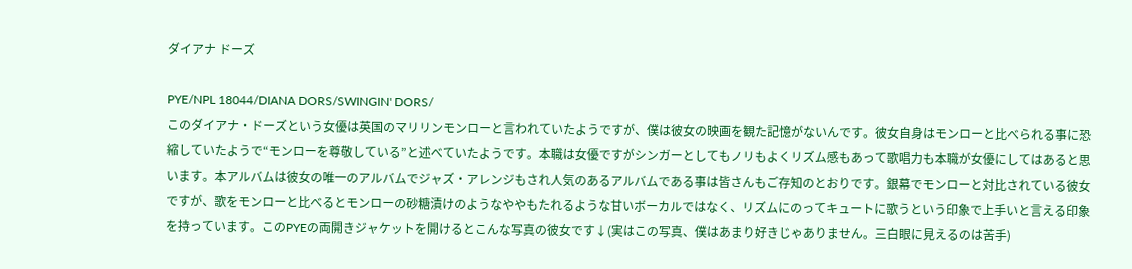ダイアナ ドーズ

PYE/NPL 18044/DIANA DORS/SWINGIN' DORS/
このダイアナ・ドーズという女優は英国のマリリンモンローと言われていたようですが、僕は彼女の映画を観た記憶がないんです。彼女自身はモンローと比べられる事に恐縮していたようで“モンローを尊敬している”と述べていたようです。本職は女優ですがシンガーとしてもノリもよくリズム感もあって歌唱力も本職が女優にしてはあると思います。本アルバムは彼女の唯一のアルバムでジャズ・アレンジもされ人気のあるアルバムである事は皆さんもご存知のとおりです。銀幕でモンローと対比されている彼女ですが、歌をモンローと比べるとモンローの砂糖漬けのようなややもたれるような甘いボーカルではなく、リズムにのってキュートに歌うという印象で上手いと言える印象を持っています。このPYEの両開きジャケットを開けるとこんな写真の彼女です↓(実はこの写真、僕はあまり好きじゃありません。三白眼に見えるのは苦手)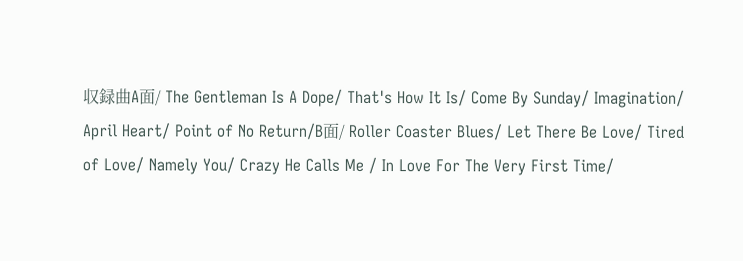収録曲A面/ The Gentleman Is A Dope/ That's How It Is/ Come By Sunday/ Imagination/ April Heart/ Point of No Return/B面/ Roller Coaster Blues/ Let There Be Love/ Tired of Love/ Namely You/ Crazy He Calls Me / In Love For The Very First Time/